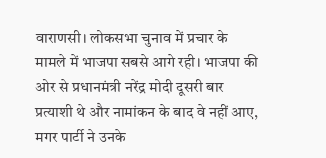वाराणसी। लोकसभा चुनाव में प्रचार के मामले में भाजपा सबसे आगे रही। भाजपा की ओर से प्रधानमंत्री नरेंद्र मोदी दूसरी बार प्रत्याशी थे और नामांकन के बाद वे नहीं आए, मगर पार्टी ने उनके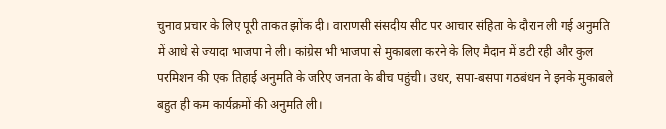चुनाव प्रचार के लिए पूरी ताकत झोंक दी। वाराणसी संसदीय सीट पर आचार संहिता के दौरान ली गई अनुमति में आधे से ज्यादा भाजपा ने ली। कांग्रेस भी भाजपा से मुकाबला करने के लिए मैदान में डटी रही और कुल परमिशन की एक तिहाई अनुमति के जरिए जनता के बीच पहुंची। उधर, सपा-बसपा गठबंधन ने इनके मुकाबले बहुत ही कम कार्यक्रमों की अनुमति ली।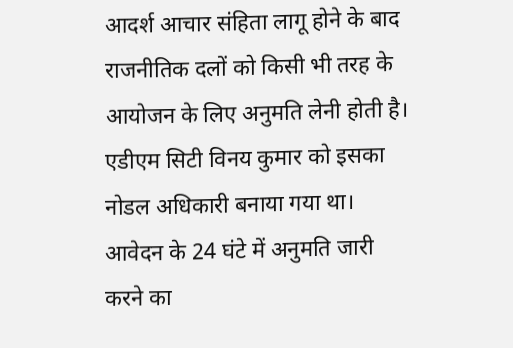आदर्श आचार संहिता लागू होने के बाद राजनीतिक दलों को किसी भी तरह के आयोजन के लिए अनुमति लेनी होती है। एडीएम सिटी विनय कुमार को इसका नोडल अधिकारी बनाया गया था। आवेदन के 24 घंटे में अनुमति जारी करने का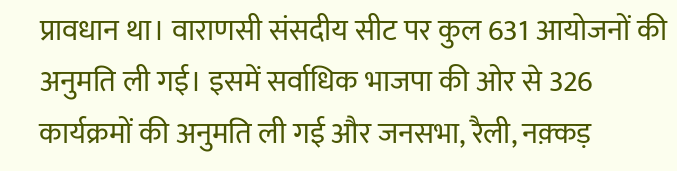प्रावधान था। वाराणसी संसदीय सीट पर कुल 631 आयोजनों की अनुमति ली गई। इसमें सर्वाधिक भाजपा की ओर से 326 कार्यक्रमों की अनुमति ली गई और जनसभा, रैली, नक़्कड़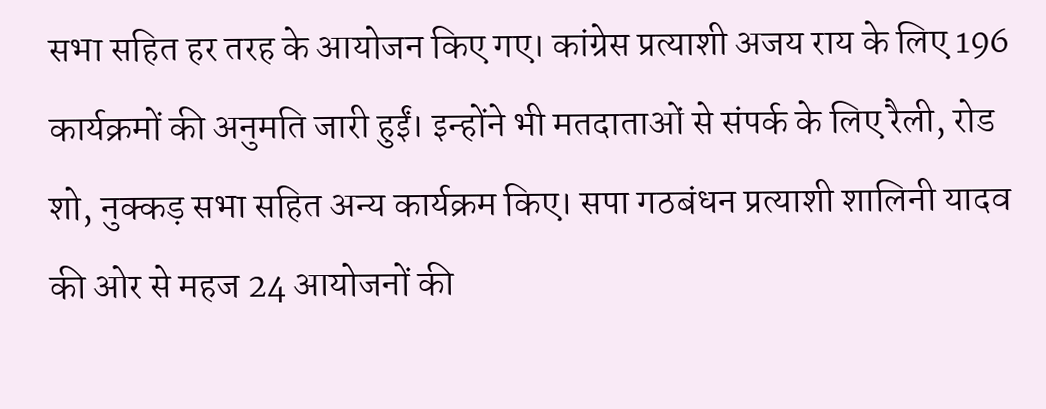सभा सहित हर तरह के आयोजन किए गए। कांग्रेस प्रत्याशी अजय राय के लिए 196 कार्यक्रमों की अनुमति जारी हुईं। इन्होंने भी मतदाताओं से संपर्क के लिए रैली, रोड शो, नुक्कड़ सभा सहित अन्य कार्यक्रम किए। सपा गठबंधन प्रत्याशी शालिनी यादव की ओर से महज 24 आयोजनों की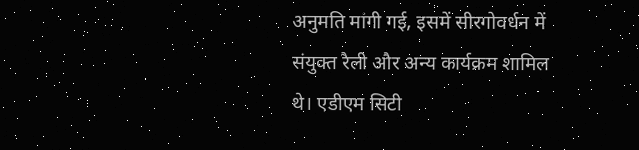अनुमति मांगी गई, इसमें सीरगोवर्धन में संयुक्त रैली और अन्य कार्यक्रम शामिल थे। एडीएम सिटी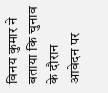विनय कुमार ने बताया कि चुनाव के दौरान आवेदन पर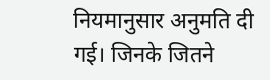नियमानुसार अनुमति दी गई। जिनके जितने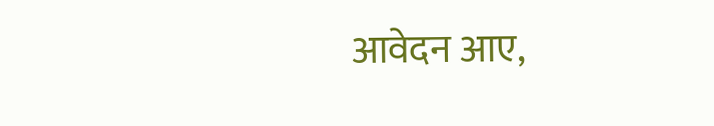आवेदन आए,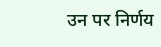उन पर निर्णय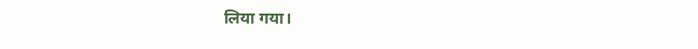लिया गया।